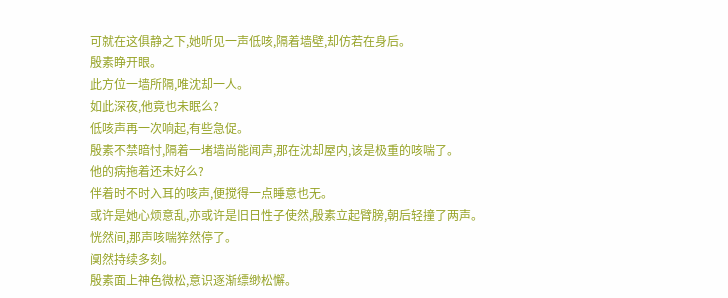可就在这俱静之下,她听见一声低咳,隔着墙壁,却仿若在身后。
殷素睁开眼。
此方位一墙所隔,唯沈却一人。
如此深夜,他竟也未眠么?
低咳声再一次响起,有些急促。
殷素不禁暗忖,隔着一堵墙尚能闻声,那在沈却屋内,该是极重的咳喘了。
他的病拖着还未好么?
伴着时不时入耳的咳声,便搅得一点睡意也无。
或许是她心烦意乱,亦或许是旧日性子使然,殷素立起臂膀,朝后轻撞了两声。
恍然间,那声咳喘猝然停了。
阒然持续多刻。
殷素面上神色微松,意识逐渐缥缈松懈。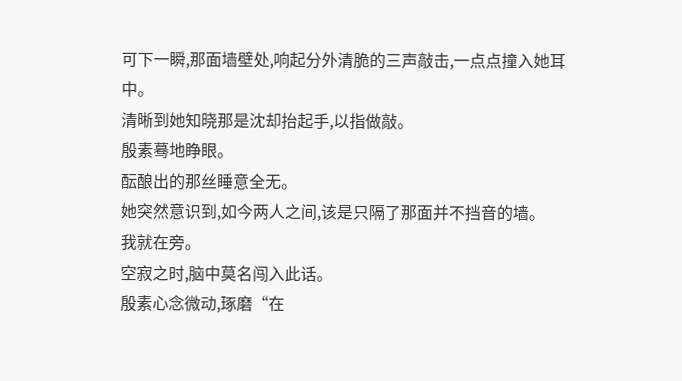可下一瞬,那面墙壁处,响起分外清脆的三声敲击,一点点撞入她耳中。
清晰到她知晓那是沈却抬起手,以指做敲。
殷素蓦地睁眼。
酝酿出的那丝睡意全无。
她突然意识到,如今两人之间,该是只隔了那面并不挡音的墙。
我就在旁。
空寂之时,脑中莫名闯入此话。
殷素心念微动,琢磨“在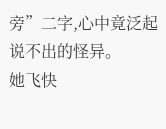旁”二字,心中竟泛起说不出的怪异。
她飞快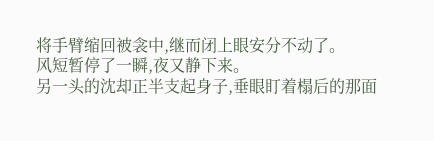将手臂缩回被衾中,继而闭上眼安分不动了。
风短暂停了一瞬,夜又静下来。
另一头的沈却正半支起身子,垂眼盯着榻后的那面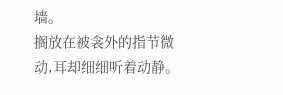墙。
搁放在被衾外的指节微动,耳却细细听着动静。